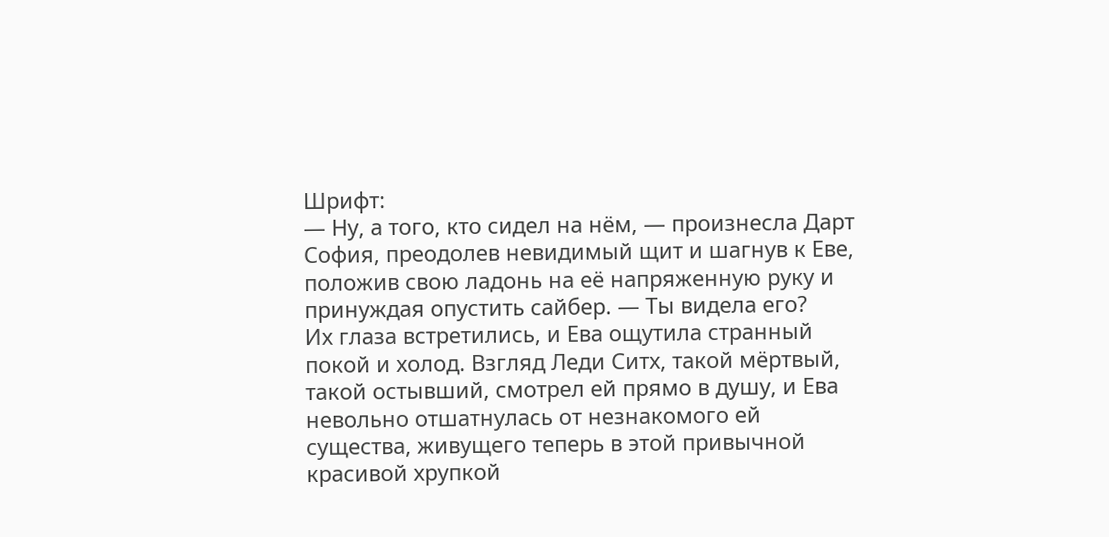Шрифт:
— Ну, а того, кто сидел на нём, — произнесла Дарт София, преодолев невидимый щит и шагнув к Еве, положив свою ладонь на её напряженную руку и принуждая опустить сайбер. — Ты видела его?
Их глаза встретились, и Ева ощутила странный покой и холод. Взгляд Леди Ситх, такой мёртвый, такой остывший, смотрел ей прямо в душу, и Ева невольно отшатнулась от незнакомого ей существа, живущего теперь в этой привычной красивой хрупкой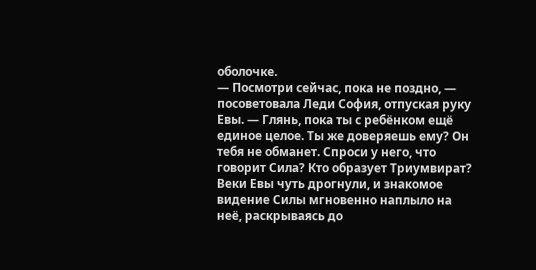оболочке.
— Посмотри сейчас, пока не поздно, — посоветовала Леди София, отпуская руку Евы. — Глянь, пока ты с ребёнком ещё единое целое. Ты же доверяешь ему? Он тебя не обманет. Спроси у него, что говорит Сила? Кто образует Триумвират?
Веки Евы чуть дрогнули, и знакомое видение Силы мгновенно наплыло на неё, раскрываясь до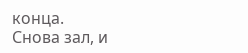конца.
Снова зал, и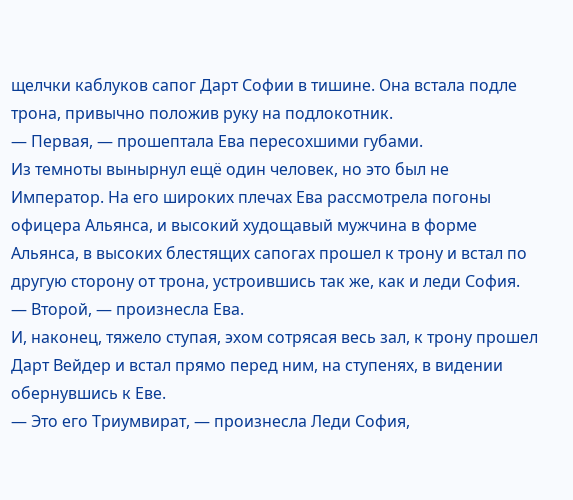щелчки каблуков сапог Дарт Софии в тишине. Она встала подле трона, привычно положив руку на подлокотник.
— Первая, — прошептала Ева пересохшими губами.
Из темноты вынырнул ещё один человек, но это был не Император. На его широких плечах Ева рассмотрела погоны офицера Альянса, и высокий худощавый мужчина в форме Альянса, в высоких блестящих сапогах прошел к трону и встал по другую сторону от трона, устроившись так же, как и леди София.
— Второй, — произнесла Ева.
И, наконец, тяжело ступая, эхом сотрясая весь зал, к трону прошел Дарт Вейдер и встал прямо перед ним, на ступенях, в видении обернувшись к Еве.
— Это его Триумвират, — произнесла Леди София,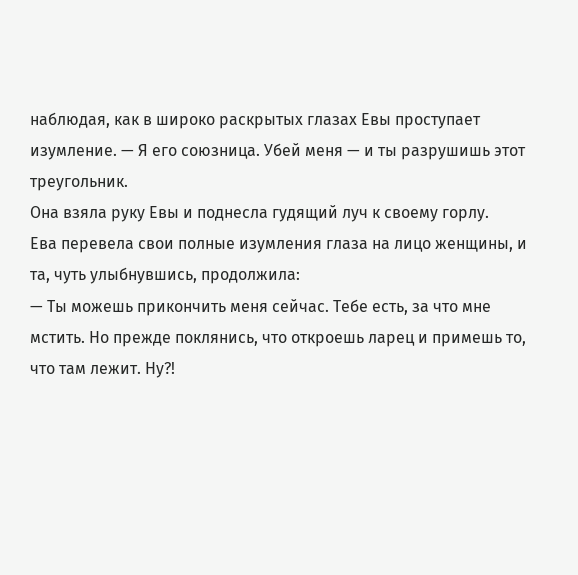наблюдая, как в широко раскрытых глазах Евы проступает изумление. — Я его союзница. Убей меня — и ты разрушишь этот треугольник.
Она взяла руку Евы и поднесла гудящий луч к своему горлу.
Ева перевела свои полные изумления глаза на лицо женщины, и та, чуть улыбнувшись, продолжила:
— Ты можешь прикончить меня сейчас. Тебе есть, за что мне мстить. Но прежде поклянись, что откроешь ларец и примешь то, что там лежит. Ну?!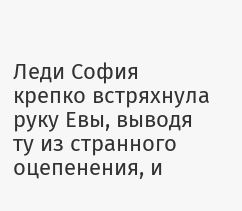Леди София крепко встряхнула руку Евы, выводя ту из странного оцепенения, и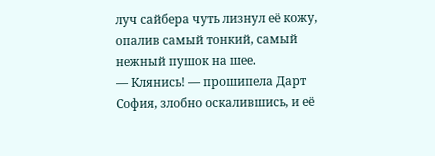луч сайбера чуть лизнул её кожу, опалив самый тонкий, самый нежный пушок на шее.
— Клянись! — прошипела Дарт София, злобно оскалившись, и её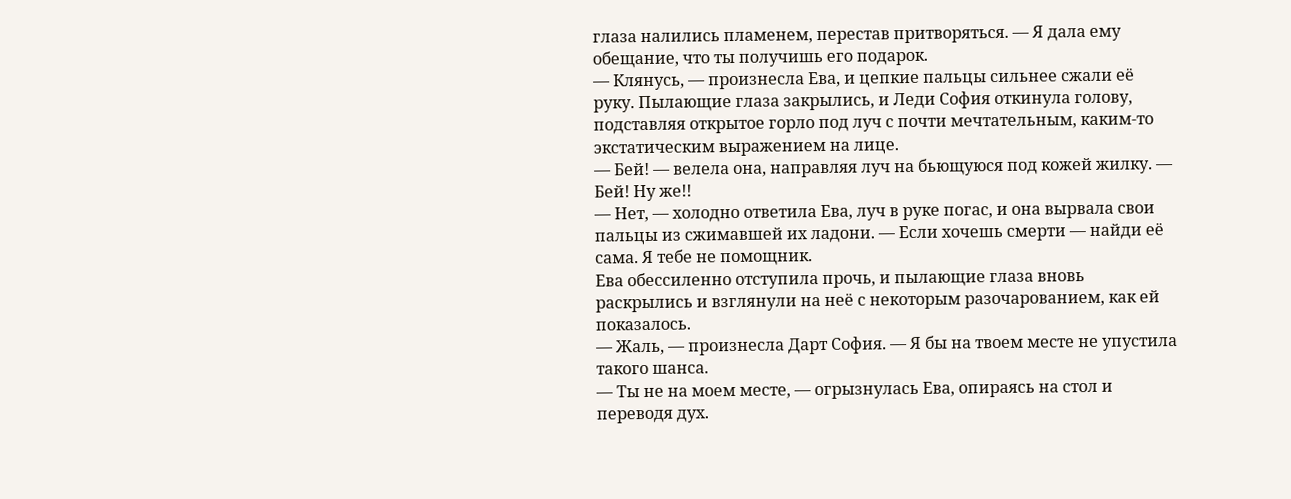глаза налились пламенем, перестав притворяться. — Я дала ему обещание, что ты получишь его подарок.
— Клянусь, — произнесла Ева, и цепкие пальцы сильнее сжали её руку. Пылающие глаза закрылись, и Леди София откинула голову, подставляя открытое горло под луч с почти мечтательным, каким-то экстатическим выражением на лице.
— Бей! — велела она, направляя луч на бьющуюся под кожей жилку. — Бей! Ну же!!
— Нет, — холодно ответила Ева, луч в руке погас, и она вырвала свои пальцы из сжимавшей их ладони. — Если хочешь смерти — найди её сама. Я тебе не помощник.
Ева обессиленно отступила прочь, и пылающие глаза вновь раскрылись и взглянули на неё с некоторым разочарованием, как ей показалось.
— Жаль, — произнесла Дарт София. — Я бы на твоем месте не упустила такого шанса.
— Ты не на моем месте, — огрызнулась Ева, опираясь на стол и переводя дух.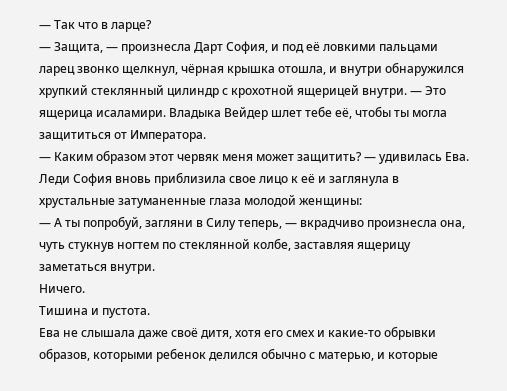— Так что в ларце?
— Защита, — произнесла Дарт София, и под её ловкими пальцами ларец звонко щелкнул, чёрная крышка отошла, и внутри обнаружился хрупкий стеклянный цилиндр с крохотной ящерицей внутри. — Это ящерица исаламири. Владыка Вейдер шлет тебе её, чтобы ты могла защититься от Императора.
— Каким образом этот червяк меня может защитить? — удивилась Ева. Леди София вновь приблизила свое лицо к её и заглянула в хрустальные затуманенные глаза молодой женщины:
— А ты попробуй, загляни в Силу теперь, — вкрадчиво произнесла она, чуть стукнув ногтем по стеклянной колбе, заставляя ящерицу заметаться внутри.
Ничего.
Тишина и пустота.
Ева не слышала даже своё дитя, хотя его смех и какие-то обрывки образов, которыми ребенок делился обычно с матерью, и которые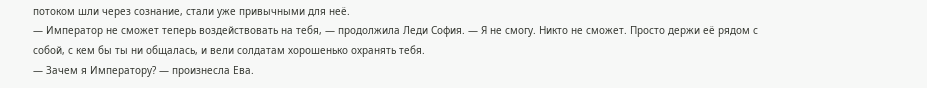потоком шли через сознание, стали уже привычными для неё.
— Император не сможет теперь воздействовать на тебя, — продолжила Леди София. — Я не смогу. Никто не сможет. Просто держи её рядом с собой, с кем бы ты ни общалась, и вели солдатам хорошенько охранять тебя.
— Зачем я Императору? — произнесла Ева.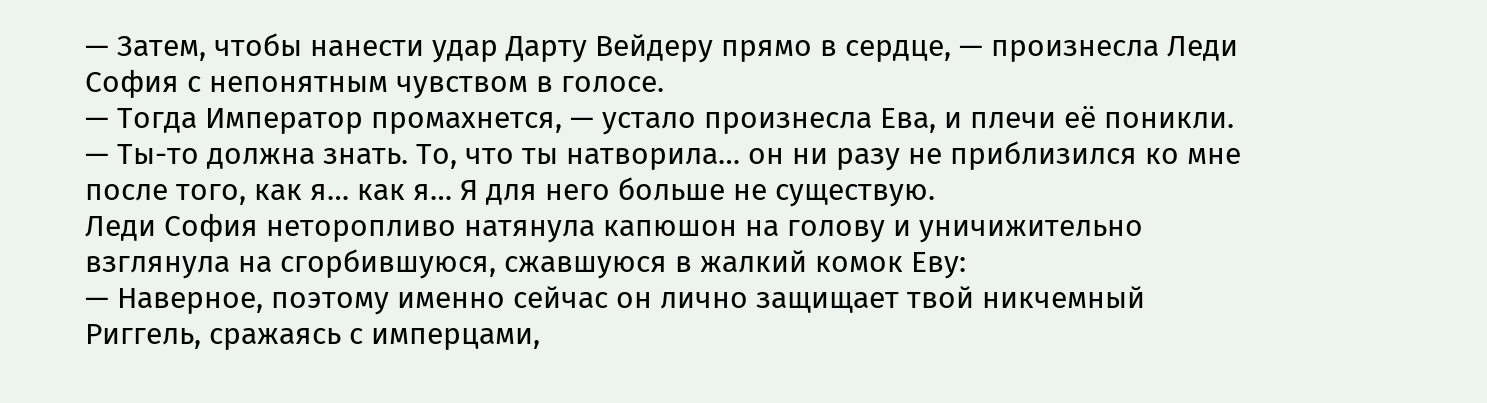— Затем, чтобы нанести удар Дарту Вейдеру прямо в сердце, — произнесла Леди София с непонятным чувством в голосе.
— Тогда Император промахнется, — устало произнесла Ева, и плечи её поникли. — Ты-то должна знать. То, что ты натворила… он ни разу не приблизился ко мне после того, как я… как я… Я для него больше не существую.
Леди София неторопливо натянула капюшон на голову и уничижительно взглянула на сгорбившуюся, сжавшуюся в жалкий комок Еву:
— Наверное, поэтому именно сейчас он лично защищает твой никчемный Риггель, сражаясь с имперцами,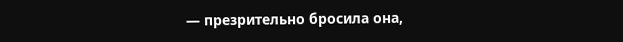— презрительно бросила она,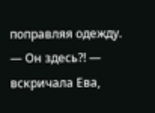поправляя одежду.
— Он здесь?! — вскричала Ева,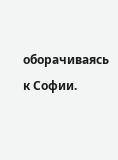оборачиваясь к Софии.